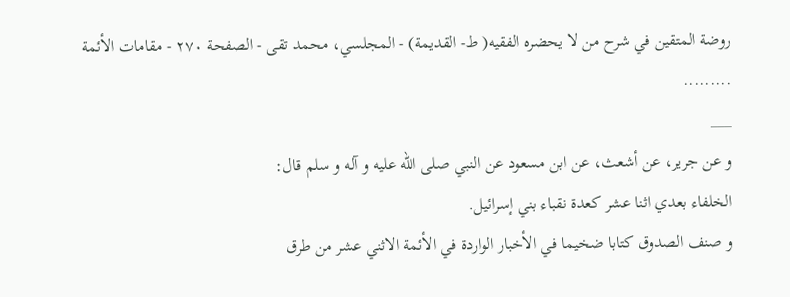روضة المتقين في شرح من لا يحضره الفقيه( ط- القديمة) - المجلسي، محمد تقى - الصفحة ٢٧٠ - مقامات الأئمة
.........
___
و عن جرير، عن أشعث، عن ابن مسعود عن النبي صلى الله عليه و آله و سلم قال:
الخلفاء بعدي اثنا عشر كعدة نقباء بني إسرائيل.
و صنف الصدوق كتابا ضخيما في الأخبار الواردة في الأئمة الاثني عشر من طرق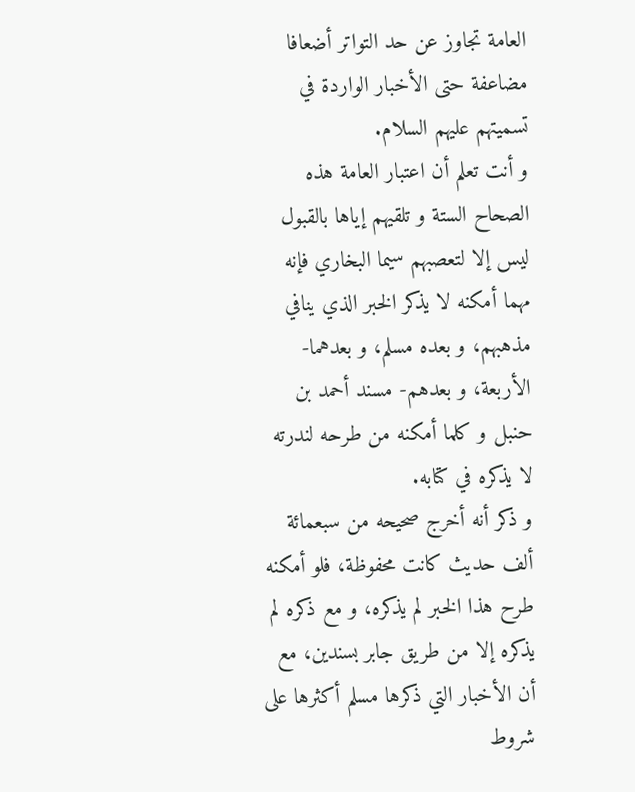العامة تجاوز عن حد التواتر أضعافا مضاعفة حتى الأخبار الواردة في تسميتهم عليهم السلام.
و أنت تعلم أن اعتبار العامة هذه الصحاح الستة و تلقيهم إياها بالقبول ليس إلا لتعصبهم سيما البخاري فإنه مهما أمكنه لا يذكر الخبر الذي ينافي مذهبهم، و بعده مسلم، و بعدهما- الأربعة، و بعدهم- مسند أحمد بن حنبل و كلما أمكنه من طرحه لندرته لا يذكره في كتابه.
و ذكر أنه أخرج صحيحه من سبعمائة ألف حديث كانت محفوظة، فلو أمكنه طرح هذا الخبر لم يذكره، و مع ذكره لم يذكره إلا من طريق جابر بسندين، مع أن الأخبار التي ذكرها مسلم أكثرها على شروط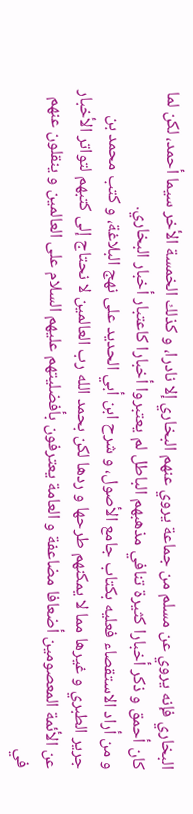البخاري فإنه يروي عن مسلم من جماعة يروي عنهم البخاري إلا نادرا، و كذلك الخمسة الأخر سيما أحمد، لكن لما كان أحمق و ذكر أخبارا كثيرة تنافي مذهبهم الباطل لم يعتبروا أخبارا كاعتبار أخبار البخاري.
و من أراد الاستقصاء فعليه بكتاب جامع الأصول، و شرح ابن أبي الحديد على نهج البلاغة، و كتب محمد بن جرير الطبري و غيرها مما لا يمكنهم طرحها و ردها لكن بحمد الله رب العالمين لا نحتاج إلى كتبهم لتواتر الأخبار عن الأئمة المعصومين أضعافا مضاعفة و العامة يعترفون بأفضليتهم عليهم السلام على العالمين و ينقلون عنهم في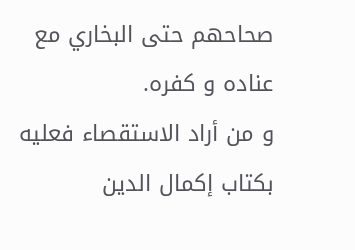صحاحهم حتى البخاري مع عناده و كفره.
و من أراد الاستقصاء فعليه بكتاب إكمال الدين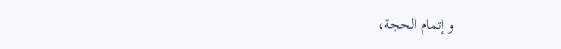و إتمام الحجة،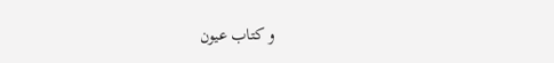و كتاب عيون